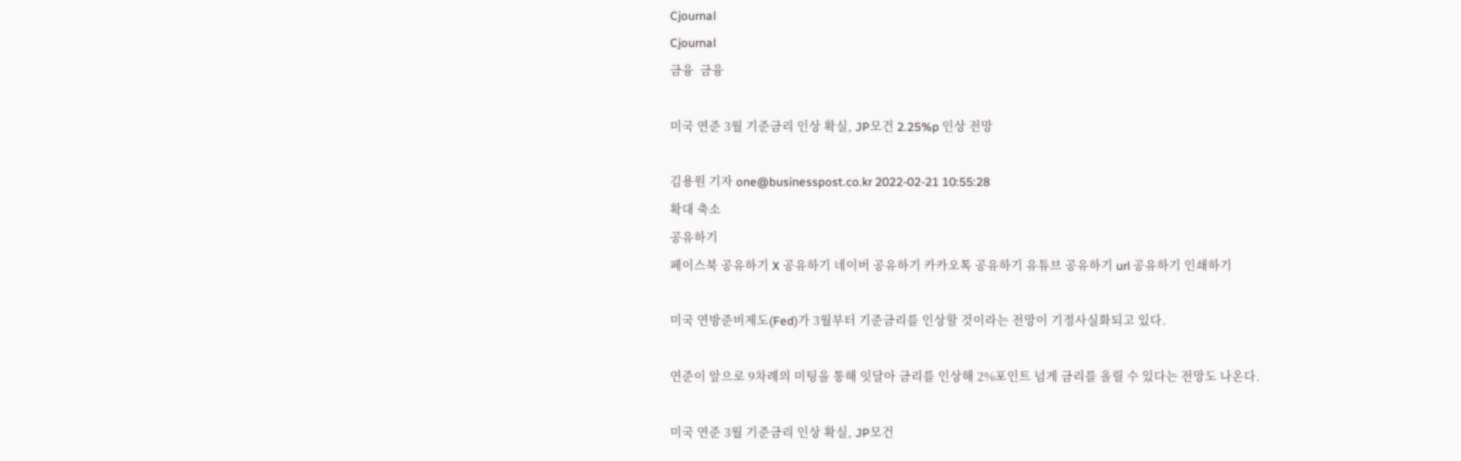Cjournal
Cjournal
금융  금융

미국 연준 3월 기준금리 인상 확실, JP모건 2.25%p 인상 전망

김용원 기자 one@businesspost.co.kr 2022-02-21 10:55:28
확대 축소
공유하기
페이스북 공유하기 X 공유하기 네이버 공유하기 카카오톡 공유하기 유튜브 공유하기 url 공유하기 인쇄하기

미국 연방준비제도(Fed)가 3월부터 기준금리를 인상할 것이라는 전망이 기정사실화되고 있다.

연준이 앞으로 9차례의 미팅을 통해 잇달아 금리를 인상해 2%포인트 넘게 금리를 올릴 수 있다는 전망도 나온다.

미국 연준 3월 기준금리 인상 확실, JP모건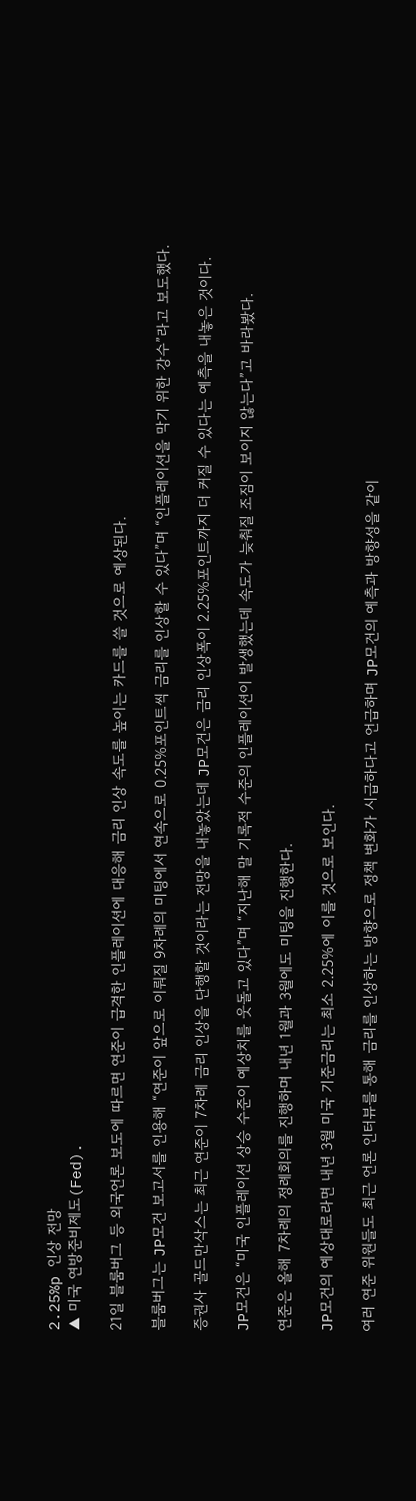2.25%p 인상 전망
▲ 미국 연방준비제도(Fed).

21일 블룸버그 등 외국언론 보도에 따르면 연준이 급격한 인플레이션에 대응해 금리 인상 속도를 높이는 카드를 쓸 것으로 예상된다.

블룸버그는 JP모건 보고서를 인용해 “연준이 앞으로 이뤄질 9차례의 미팅에서 연속으로 0.25%포인트씩 금리를 인상할 수 있다”며 “인플레이션을 막기 위한 강수”라고 보도했다.

증권사 골드만삭스는 최근 연준이 7차례 금리 인상을 단행할 것이라는 전망을 내놓았는데 JP모건은 금리 인상폭이 2.25%포인트까지 더 커질 수 있다는 예측을 내놓은 것이다.

JP모건은 “미국 인플레이션 상승 수준이 예상치를 웃돌고 있다”며 “지난해 말 기록적 수준의 인플레이션이 발생했는데 속도가 늦춰질 조짐이 보이지 않는다”고 바라봤다.

연준은 올해 7차례의 정례회의를 진행하며 내년 1월과 3월에도 미팅을 진행한다.

JP모건의 예상대로라면 내년 3월 미국 기준금리는 최소 2.25%에 이를 것으로 보인다.

여러 연준 위원들도 최근 언론 인터뷰를 통해 금리를 인상하는 방향으로 정책 변화가 시급하다고 언급하며 JP모건의 예측과 방향성을 같이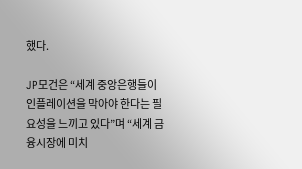했다.

JP모건은 “세계 중앙은행들이 인플레이션을 막아야 한다는 필요성을 느끼고 있다”며 “세계 금융시장에 미치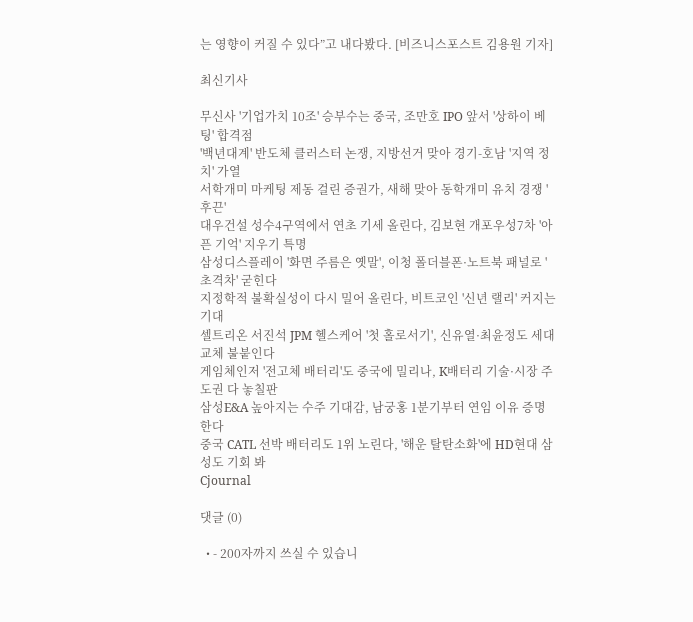는 영향이 커질 수 있다”고 내다봤다. [비즈니스포스트 김용원 기자]

최신기사

무신사 '기업가치 10조' 승부수는 중국, 조만호 IPO 앞서 '상하이 베팅' 합격점
'백년대계' 반도체 클러스터 논쟁, 지방선거 맞아 경기-호남 '지역 정치' 가열
서학개미 마케팅 제동 걸린 증권가, 새해 맞아 동학개미 유치 경쟁 '후끈'
대우건설 성수4구역에서 연초 기세 올린다, 김보현 개포우성7차 '아픈 기억' 지우기 특명
삼성디스플레이 '화면 주름은 옛말', 이청 폴더블폰·노트북 패널로 '초격차' 굳힌다
지정학적 불확실성이 다시 밀어 올린다, 비트코인 '신년 랠리' 커지는 기대
셀트리온 서진석 JPM 헬스케어 '첫 홀로서기', 신유열·최윤정도 세대교체 불붙인다
게임체인저 '전고체 배터리'도 중국에 밀리나, K배터리 기술·시장 주도권 다 놓칠판
삼성E&A 높아지는 수주 기대감, 남궁홍 1분기부터 연임 이유 증명한다
중국 CATL 선박 배터리도 1위 노린다, '해운 탈탄소화'에 HD현대 삼성도 기회 봐
Cjournal

댓글 (0)

  • - 200자까지 쓰실 수 있습니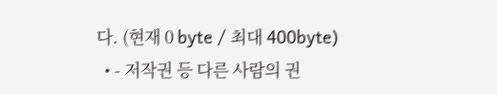다. (현재 0 byte / 최대 400byte)
  • - 저작권 등 다른 사람의 권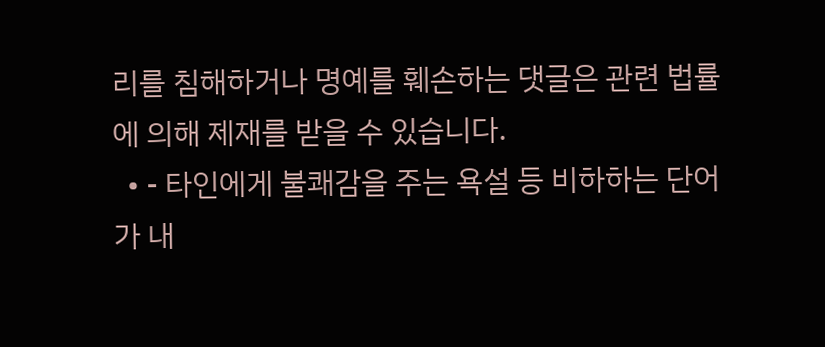리를 침해하거나 명예를 훼손하는 댓글은 관련 법률에 의해 제재를 받을 수 있습니다.
  • - 타인에게 불쾌감을 주는 욕설 등 비하하는 단어가 내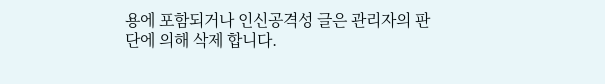용에 포함되거나 인신공격성 글은 관리자의 판단에 의해 삭제 합니다.